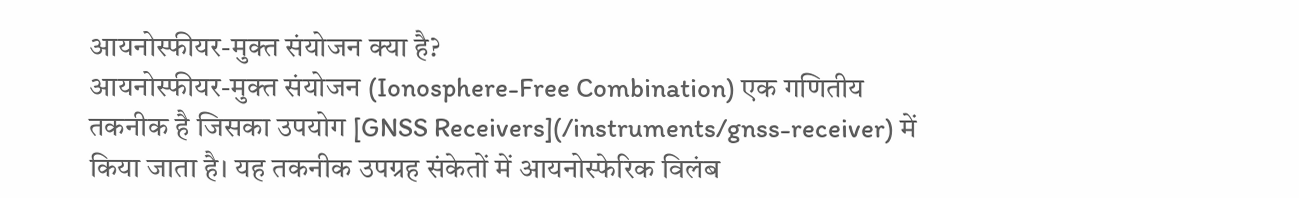आयनोस्फीयर-मुक्त संयोजन क्या है?
आयनोस्फीयर-मुक्त संयोजन (Ionosphere-Free Combination) एक गणितीय तकनीक है जिसका उपयोग [GNSS Receivers](/instruments/gnss-receiver) में किया जाता है। यह तकनीक उपग्रह संकेतों में आयनोस्फेरिक विलंब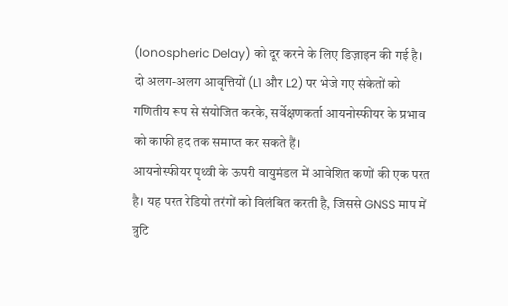(Ionospheric Delay) को दूर करने के लिए डिज़ाइन की गई है। दो अलग-अलग आवृत्तियों (L1 और L2) पर भेजे गए संकेतों को गणितीय रूप से संयोजित करके, सर्वेक्षणकर्ता आयनोस्फीयर के प्रभाव को काफी हद तक समाप्त कर सकते हैं।
आयनोस्फीयर पृथ्वी के ऊपरी वायुमंडल में आवेशित कणों की एक परत है। यह परत रेडियो तरंगों को विलंबित करती है, जिससे GNSS माप में त्रुटि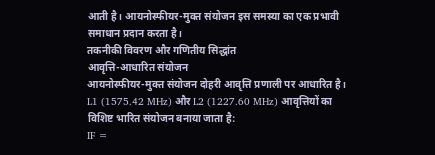आती है। आयनोस्फीयर-मुक्त संयोजन इस समस्या का एक प्रभावी समाधान प्रदान करता है।
तकनीकी विवरण और गणितीय सिद्धांत
आवृत्ति-आधारित संयोजन
आयनोस्फीयर-मुक्त संयोजन दोहरी आवृत्ति प्रणाली पर आधारित है। L1 (1575.42 MHz) और L2 (1227.60 MHz) आवृत्तियों का विशिष्ट भारित संयोजन बनाया जाता है:
IF =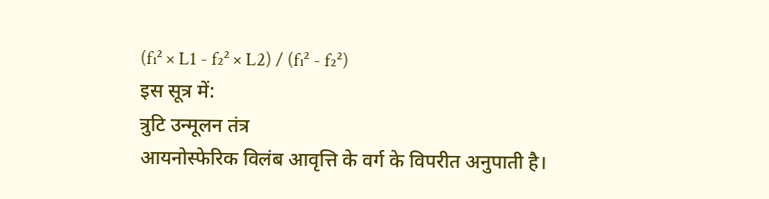(f₁² × L1 - f₂² × L2) / (f₁² - f₂²)
इस सूत्र में:
त्रुटि उन्मूलन तंत्र
आयनोस्फेरिक विलंब आवृत्ति के वर्ग के विपरीत अनुपाती है।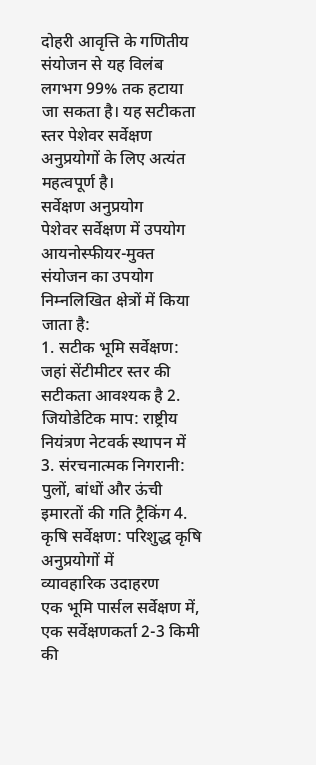दोहरी आवृत्ति के गणितीय संयोजन से यह विलंब लगभग 99% तक हटाया जा सकता है। यह सटीकता स्तर पेशेवर सर्वेक्षण अनुप्रयोगों के लिए अत्यंत महत्वपूर्ण है।
सर्वेक्षण अनुप्रयोग
पेशेवर सर्वेक्षण में उपयोग
आयनोस्फीयर-मुक्त संयोजन का उपयोग निम्नलिखित क्षेत्रों में किया जाता है:
1. सटीक भूमि सर्वेक्षण: जहां सेंटीमीटर स्तर की सटीकता आवश्यक है 2. जियोडेटिक माप: राष्ट्रीय नियंत्रण नेटवर्क स्थापन में 3. संरचनात्मक निगरानी: पुलों, बांधों और ऊंची इमारतों की गति ट्रैकिंग 4. कृषि सर्वेक्षण: परिशुद्ध कृषि अनुप्रयोगों में
व्यावहारिक उदाहरण
एक भूमि पार्सल सर्वेक्षण में, एक सर्वेक्षणकर्ता 2-3 किमी की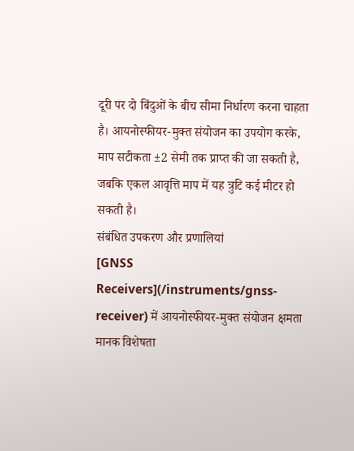दूरी पर दो बिंदुओं के बीच सीमा निर्धारण करना चाहता है। आयनोस्फीयर-मुक्त संयोजन का उपयोग करके, माप सटीकता ±2 सेमी तक प्राप्त की जा सकती है, जबकि एकल आवृत्ति माप में यह त्रुटि कई मीटर हो सकती है।
संबंधित उपकरण और प्रणालियां
[GNSS Receivers](/instruments/gnss-receiver) में आयनोस्फीयर-मुक्त संयोजन क्षमता मानक विशेषता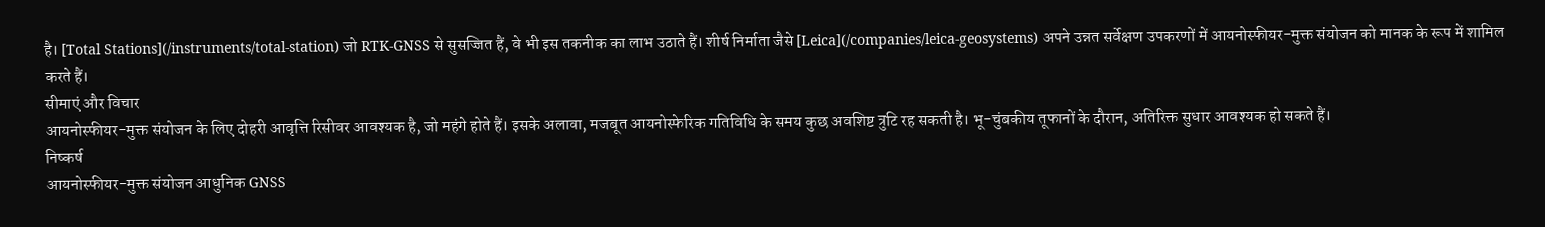है। [Total Stations](/instruments/total-station) जो RTK-GNSS से सुसज्जित हैं, वे भी इस तकनीक का लाभ उठाते हैं। शीर्ष निर्माता जैसे [Leica](/companies/leica-geosystems) अपने उन्नत सर्वेक्षण उपकरणों में आयनोस्फीयर-मुक्त संयोजन को मानक के रूप में शामिल करते हैं।
सीमाएं और विचार
आयनोस्फीयर-मुक्त संयोजन के लिए दोहरी आवृत्ति रिसीवर आवश्यक है, जो महंगे होते हैं। इसके अलावा, मजबूत आयनोस्फेरिक गतिविधि के समय कुछ अवशिष्ट त्रुटि रह सकती है। भू-चुंबकीय तूफानों के दौरान, अतिरिक्त सुधार आवश्यक हो सकते हैं।
निष्कर्ष
आयनोस्फीयर-मुक्त संयोजन आधुनिक GNSS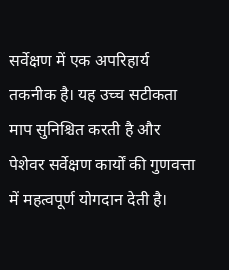सर्वेक्षण में एक अपरिहार्य तकनीक है। यह उच्च सटीकता माप सुनिश्चित करती है और पेशेवर सर्वेक्षण कार्यों की गुणवत्ता में महत्वपूर्ण योगदान देती है।